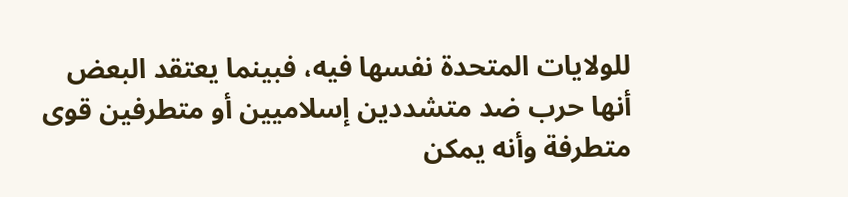للولايات المتحدة نفسها فيه، فبينما يعتقد البعض أنها حرب ضد متشددين إسلاميين أو متطرفين قوى متطرفة وأنه يمكن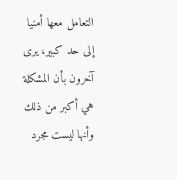التعامل معها أمنيا إلى حد كبير، يرى آخرون بأن المشكلة هي أكبر من ذلك وأنها ليست مجرد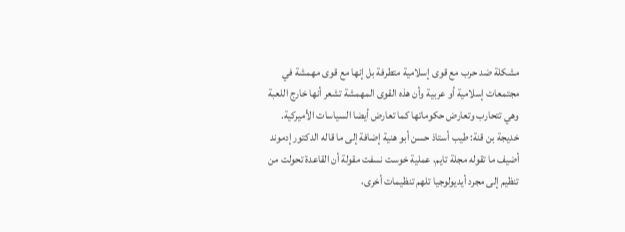مشكلة ضد حرب مع قوى إسلامية متطرفة بل إنها مع قوى مهمشة في مجتمعات إسلامية أو عربية وأن هذه القوى المهمشة تشعر أنها خارج اللعبة وهي تتحارب وتعارض حكوماتها كما تعارض أيضا السياسات الأميركية.
خديجة بن قنة: طيب أستاذ حسن أبو هنية إضافة إلى ما قاله الدكتور إدموند أضيف ما تقوله مجلة تايم، عملية خوست نسفت مقولة أن القاعدة تحولت من تنظيم إلى مجرد أيديولوجيا تلهم تنظيمات أخرى،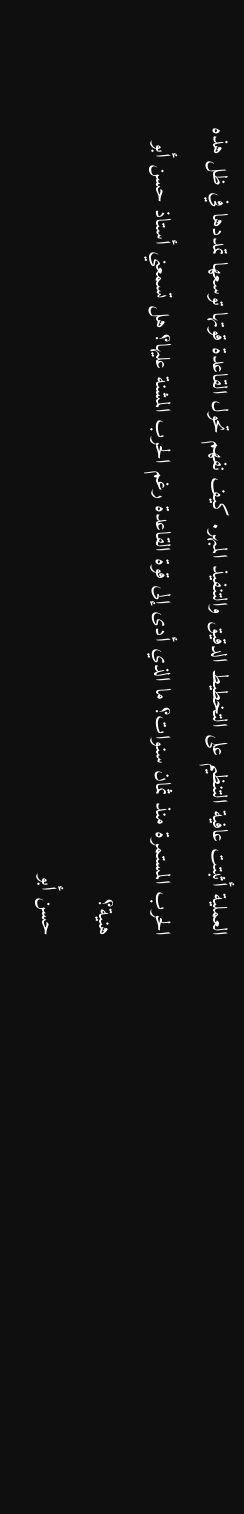العملية أثبتت عافية التنظيم على التخطيط الدقيق والتنفيذ المبهر. كيف نفهم تحول القاعدة قوتها توسعها تمددها في ظل هذه الحرب المستمرة منذ ثمان سنوات؟ ما الذي أدى إلى قوة القاعدة رغم الحرب المشنة عليها؟ هل تسمعني أستاذ حسن أبو هنية؟
حسن أبو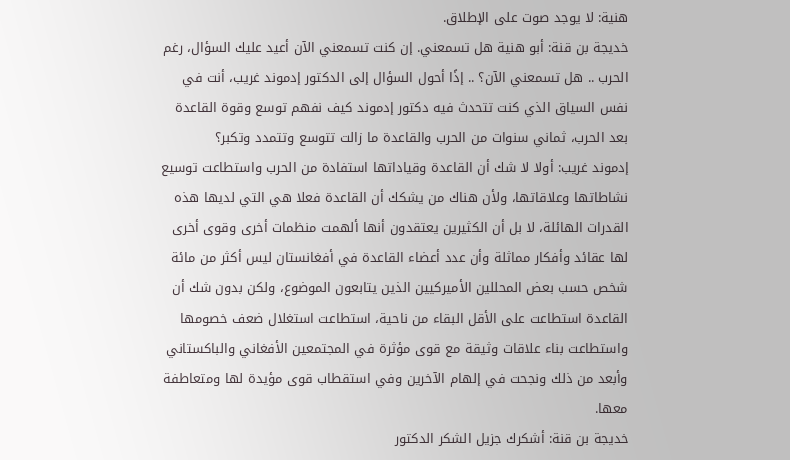هنية: لا يوجد صوت على الإطلاق.
خديجة بن قنة: أبو هنية هل تسمعني. إن كنت تسمعني الآن أعيد عليك السؤال، رغم الحرب .. هل تسمعني الآن؟ .. إذًا أحول السؤال إلى الدكتور إدموند غريب، أنت في نفس السياق الذي كنت تتحدث فيه دكتور إدموند كيف نفهم توسع وقوة القاعدة بعد الحرب، ثماني سنوات من الحرب والقاعدة ما زالت تتوسع وتتمدد وتكبر؟
إدموند غريب: أولا لا شك أن القاعدة وقياداتها استفادة من الحرب واستطاعت توسيع نشاطاتها وعلاقاتها، ولأن هناك من يشكك أن القاعدة فعلا هي التي لديها هذه القدرات الهائلة، لا بل أن الكثيرين يعتقدون أنها ألهمت منظمات أخرى وقوى أخرى لها عقائد وأفكار مماثلة وأن عدد أعضاء القاعدة في أفغانستان ليس أكثر من مائة شخص حسب بعض المحللين الأميركيين الذين يتابعون الموضوع، ولكن بدون شك أن القاعدة استطاعت على الأقل البقاء من ناحية، استطاعت استغلال ضعف خصومها واستطاعت بناء علاقات وثيقة مع قوى مؤثرة في المجتمعين الأفغاني والباكستاني وأبعد من ذلك ونجحت في إلهام الآخرين وفي استقطاب قوى مؤيدة لها ومتعاطفة معها.
خديجة بن قنة: أشكرك جزيل الشكر الدكتور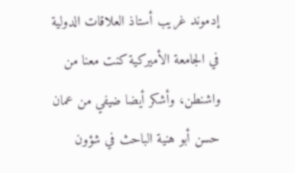إدموند غريب أستاذ العلاقات الدولية في الجامعة الأميركية كنت معنا من واشنطن، وأشكر أيضا ضيفي من عمان حسن أبو هنية الباحث في شؤون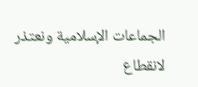الجماعات الإسلامية ونعتذر لانقطاع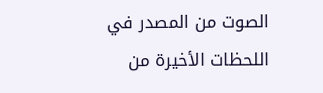الصوت من المصدر في اللحظات الأخيرة من